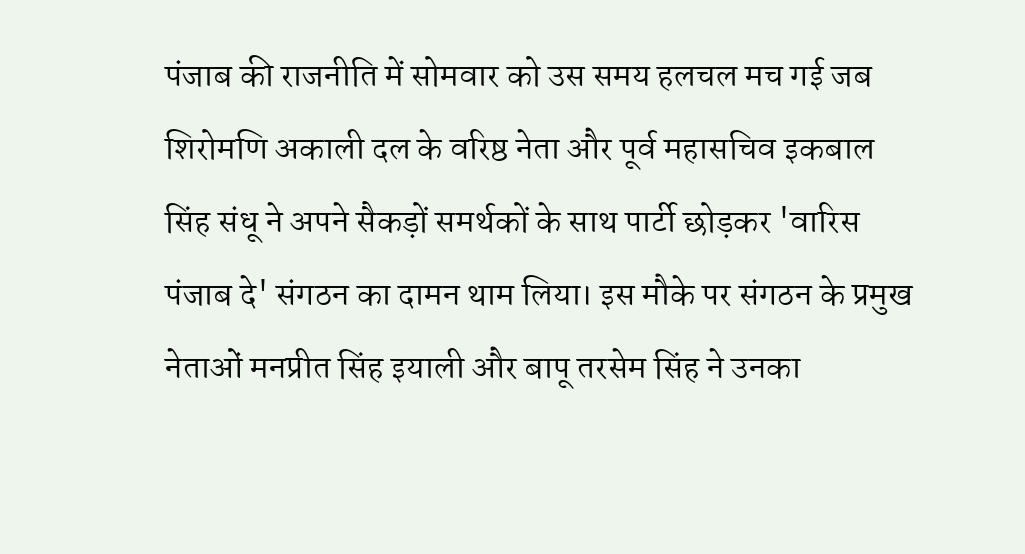पंजाब की राजनीति में सोमवार को उस समय हलचल मच गई जब शिरोमणि अकाली दल के वरिष्ठ नेता और पूर्व महासचिव इकबाल सिंह संधू ने अपने सैकड़ों समर्थकों के साथ पार्टी छोड़कर 'वारिस पंजाब दे' संगठन का दामन थाम लिया। इस मौके पर संगठन के प्रमुख नेताओं मनप्रीत सिंह इयाली और बापू तरसेम सिंह ने उनका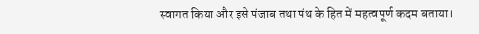स्वागत किया और इसे पंजाब तथा पंथ के हित में महत्वपूर्ण कदम बताया।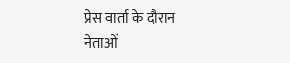प्रेस वार्ता के दौरान नेताओं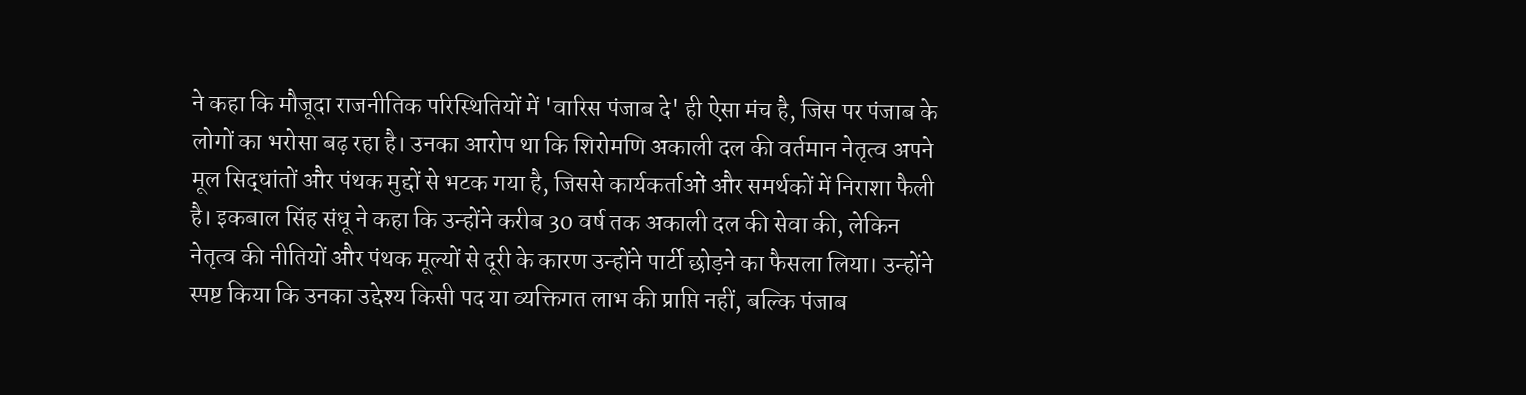ने कहा कि मौजूदा राजनीतिक परिस्थितियों में 'वारिस पंजाब दे' ही ऐसा मंच है, जिस पर पंजाब के लोगों का भरोसा बढ़ रहा है। उनका आरोप था कि शिरोमणि अकाली दल की वर्तमान नेतृत्व अपने मूल सिद्धांतों और पंथक मुद्दों से भटक गया है, जिससे कार्यकर्ताओं और समर्थकों में निराशा फैली है। इकबाल सिंह संधू ने कहा कि उन्होंने करीब 30 वर्ष तक अकाली दल की सेवा की, लेकिन नेतृत्व की नीतियों और पंथक मूल्यों से दूरी के कारण उन्होंने पार्टी छोड़ने का फैसला लिया। उन्होंने स्पष्ट किया कि उनका उद्देश्य किसी पद या व्यक्तिगत लाभ की प्राप्ति नहीं, बल्कि पंजाब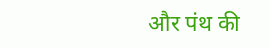और पंथ की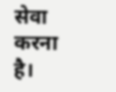सेवा करना है।